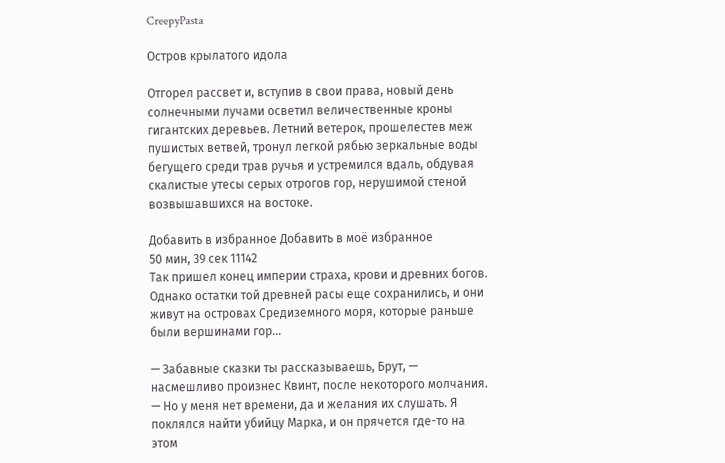CreepyPasta

Остров крылатого идола

Отгорел рассвет и, вступив в свои права, новый день солнечными лучами осветил величественные кроны гигантских деревьев. Летний ветерок, прошелестев меж пушистых ветвей, тронул легкой рябью зеркальные воды бегущего среди трав ручья и устремился вдаль, обдувая скалистые утесы серых отрогов гор, нерушимой стеной возвышавшихся на востоке.

Добавить в избранное Добавить в моё избранное
50 мин, 39 сек 11142
Так пришел конец империи страха, крови и древних богов. Однако остатки той древней расы еще сохранились, и они живут на островах Средиземного моря, которые раньше были вершинами гор…

— Забавные сказки ты рассказываешь, Брут, — насмешливо произнес Квинт, после некоторого молчания. — Но у меня нет времени, да и желания их слушать. Я поклялся найти убийцу Марка, и он прячется где-то на этом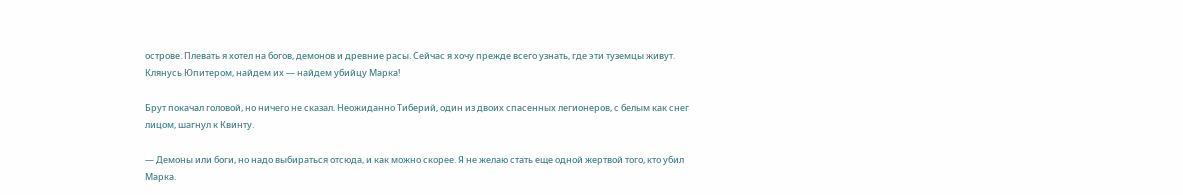острове. Плевать я хотел на богов, демонов и древние расы. Сейчас я хочу прежде всего узнать, где эти туземцы живут. Клянусь Юпитером, найдем их — найдем убийцу Марка!

Брут покачал головой, но ничего не сказал. Неожиданно Тиберий, один из двоих спасенных легионеров, с белым как снег лицом, шагнул к Квинту.

— Демоны или боги, но надо выбираться отсюда, и как можно скорее. Я не желаю стать еще одной жертвой того, кто убил Марка.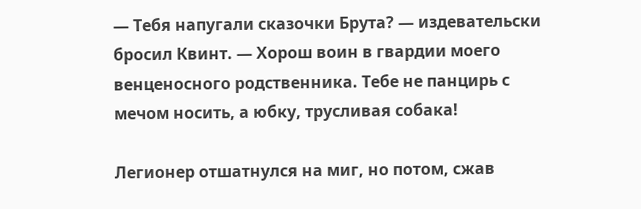— Тебя напугали сказочки Брута? — издевательски бросил Квинт. — Хорош воин в гвардии моего венценосного родственника. Тебе не панцирь с мечом носить, а юбку, трусливая собака!

Легионер отшатнулся на миг, но потом, сжав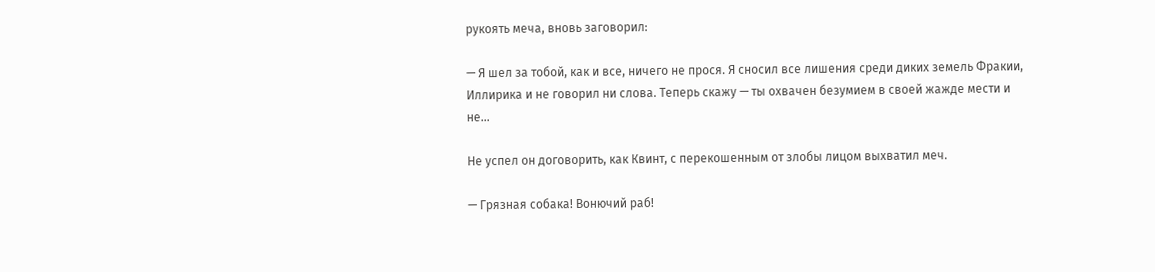рукоять меча, вновь заговорил:

— Я шел за тобой, как и все, ничего не прося. Я сносил все лишения среди диких земель Фракии, Иллирика и не говорил ни слова. Теперь скажу — ты охвачен безумием в своей жажде мести и не…

Не успел он договорить, как Квинт, с перекошенным от злобы лицом выхватил меч.

— Грязная собака! Вонючий раб!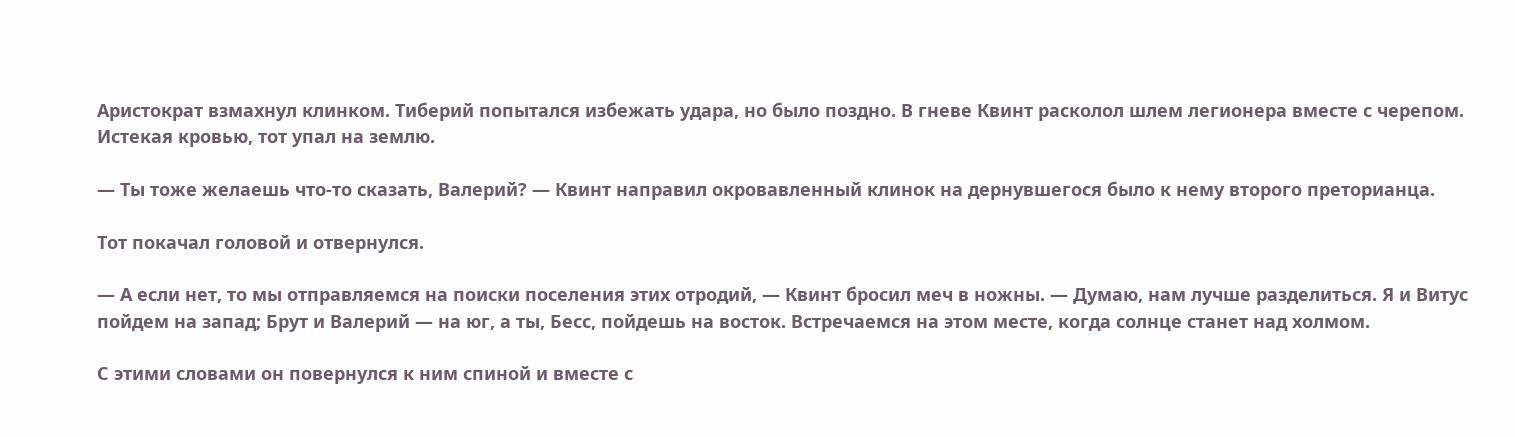Аристократ взмахнул клинком. Тиберий попытался избежать удара, но было поздно. В гневе Квинт расколол шлем легионера вместе с черепом. Истекая кровью, тот упал на землю.

— Ты тоже желаешь что-то сказать, Валерий? — Квинт направил окровавленный клинок на дернувшегося было к нему второго преторианца.

Тот покачал головой и отвернулся.

— А если нет, то мы отправляемся на поиски поселения этих отродий, — Квинт бросил меч в ножны. — Думаю, нам лучше разделиться. Я и Витус пойдем на запад; Брут и Валерий — на юг, а ты, Бесс, пойдешь на восток. Встречаемся на этом месте, когда солнце станет над холмом.

С этими словами он повернулся к ним спиной и вместе с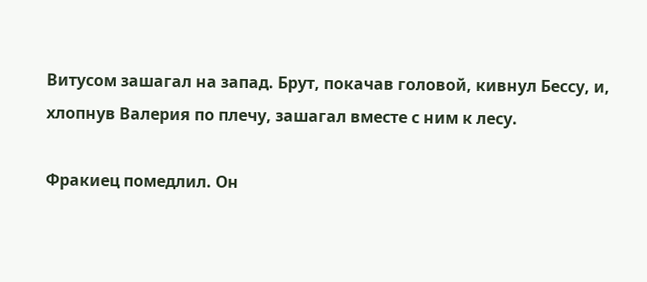Витусом зашагал на запад. Брут, покачав головой, кивнул Бессу, и, хлопнув Валерия по плечу, зашагал вместе с ним к лесу.

Фракиец помедлил. Он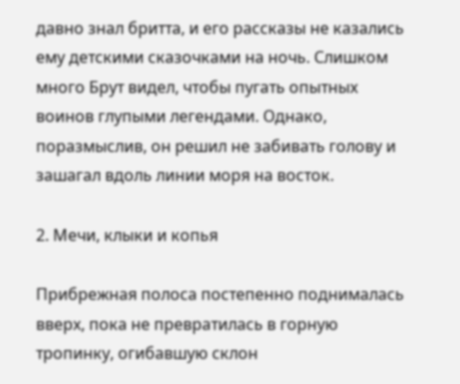давно знал бритта, и его рассказы не казались ему детскими сказочками на ночь. Слишком много Брут видел, чтобы пугать опытных воинов глупыми легендами. Однако, поразмыслив, он решил не забивать голову и зашагал вдоль линии моря на восток.

2. Мечи, клыки и копья

Прибрежная полоса постепенно поднималась вверх, пока не превратилась в горную тропинку, огибавшую склон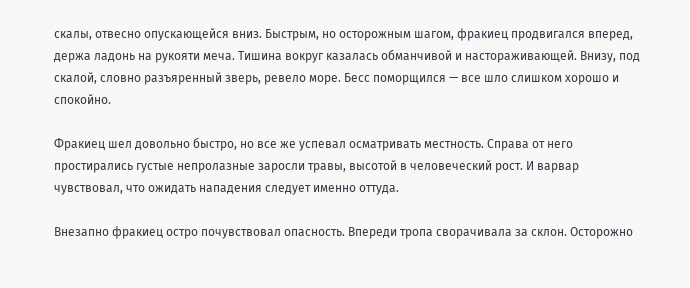скалы, отвесно опускающейся вниз. Быстрым, но осторожным шагом, фракиец продвигался вперед, держа ладонь на рукояти меча. Тишина вокруг казалась обманчивой и настораживающей. Внизу, под скалой, словно разъяренный зверь, ревело море. Бесс поморщился — все шло слишком хорошо и спокойно.

Фракиец шел довольно быстро, но все же успевал осматривать местность. Справа от него простирались густые непролазные заросли травы, высотой в человеческий рост. И варвар чувствовал, что ожидать нападения следует именно оттуда.

Внезапно фракиец остро почувствовал опасность. Впереди тропа сворачивала за склон. Осторожно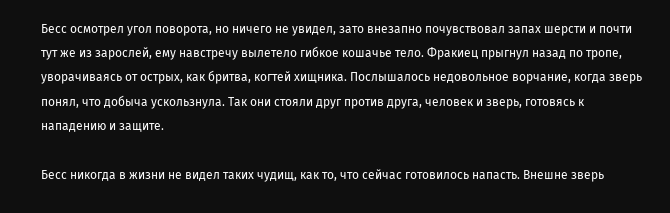Бесс осмотрел угол поворота, но ничего не увидел, зато внезапно почувствовал запах шерсти и почти тут же из зарослей, ему навстречу вылетело гибкое кошачье тело. Фракиец прыгнул назад по тропе, уворачиваясь от острых, как бритва, когтей хищника. Послышалось недовольное ворчание, когда зверь понял, что добыча ускользнула. Так они стояли друг против друга, человек и зверь, готовясь к нападению и защите.

Бесс никогда в жизни не видел таких чудищ, как то, что сейчас готовилось напасть. Внешне зверь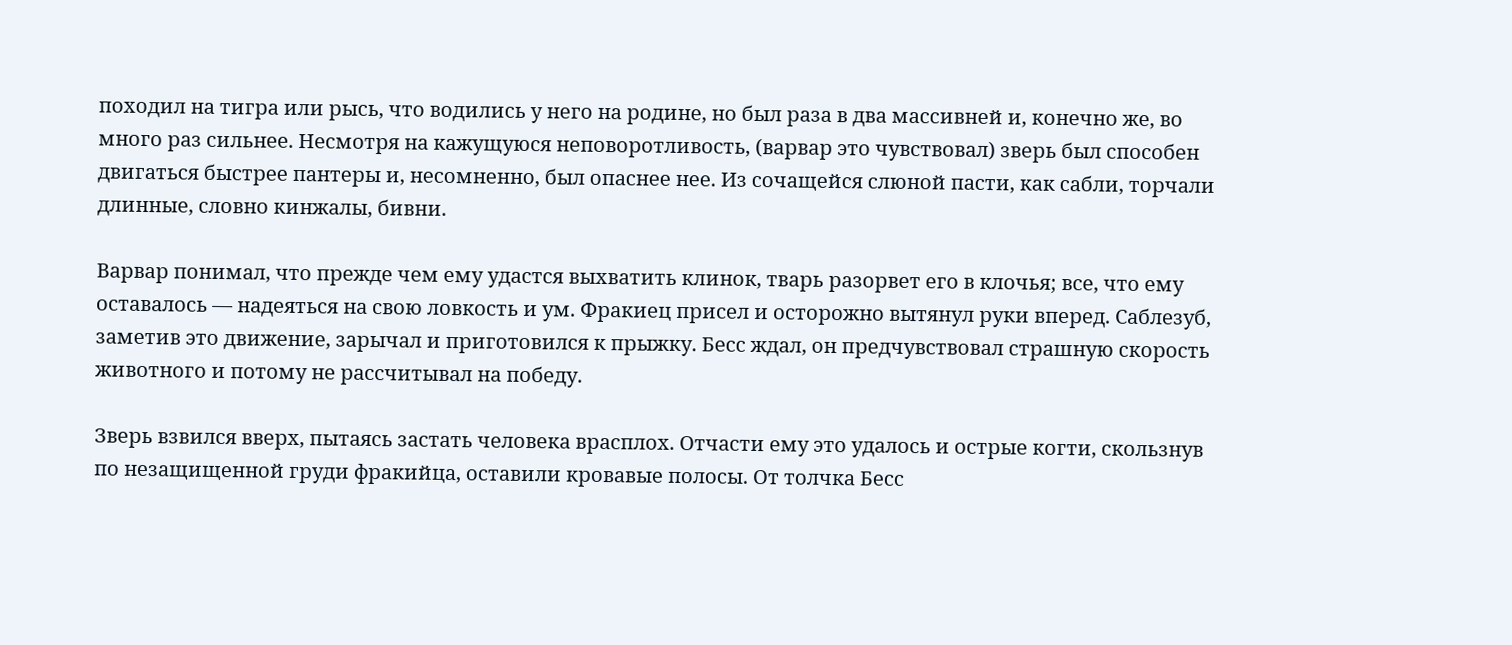походил на тигра или рысь, что водились у него на родине, но был раза в два массивней и, конечно же, во много раз сильнее. Несмотря на кажущуюся неповоротливость, (варвар это чувствовал) зверь был способен двигаться быстрее пантеры и, несомненно, был опаснее нее. Из сочащейся слюной пасти, как сабли, торчали длинные, словно кинжалы, бивни.

Варвар понимал, что прежде чем ему удастся выхватить клинок, тварь разорвет его в клочья; все, что ему оставалось — надеяться на свою ловкость и ум. Фракиец присел и осторожно вытянул руки вперед. Саблезуб, заметив это движение, зарычал и приготовился к прыжку. Бесс ждал, он предчувствовал страшную скорость животного и потому не рассчитывал на победу.

Зверь взвился вверх, пытаясь застать человека врасплох. Отчасти ему это удалось и острые когти, скользнув по незащищенной груди фракийца, оставили кровавые полосы. От толчка Бесс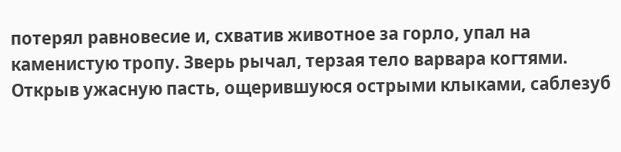потерял равновесие и, схватив животное за горло, упал на каменистую тропу. Зверь рычал, терзая тело варвара когтями. Открыв ужасную пасть, ощерившуюся острыми клыками, саблезуб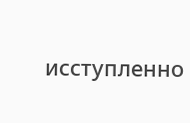исступленно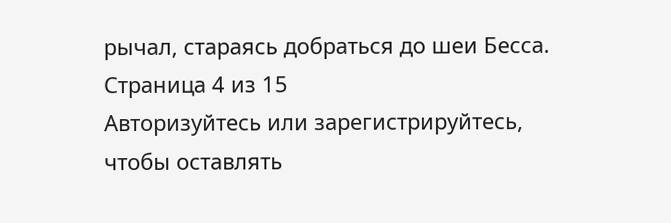рычал, стараясь добраться до шеи Бесса.
Страница 4 из 15
Авторизуйтесь или зарегистрируйтесь, чтобы оставлять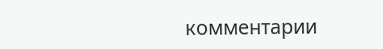комментарии